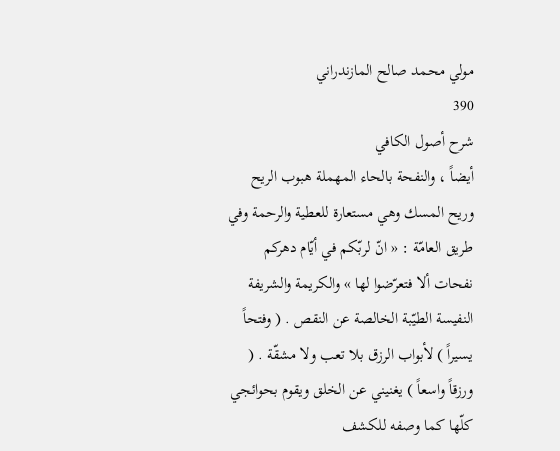مولي محمد صالح المازندراني
390
شرح أصول الكافي
أيضاً ، والنفحة بالحاء المهملة هبوب الريح وريح المسك وهي مستعارة للعطية والرحمة وفي طريق العامّة : « انّ لربّكم في أيّام دهركم نفحات ألا فتعرّضوا لها » والكريمة والشريفة النفيسة الطيّبة الخالصة عن النقص . ( وفتحاً يسيراً ) لأبواب الرزق بلا تعب ولا مشقّة . ( ورزقاً واسعاً ) يغنيني عن الخلق ويقوم بحوائجي كلّها كما وصفه للكشف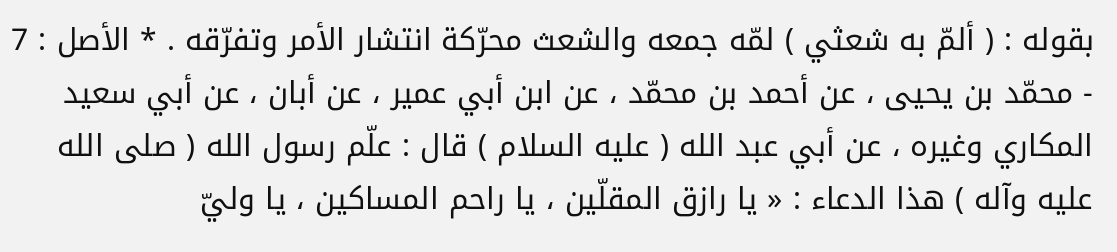بقوله : ( ألمّ به شعثي ) لمّه جمعه والشعث محرّكة انتشار الأمر وتفرّقه . * الأصل : 7 - محمّد بن يحيى ، عن أحمد بن محمّد ، عن ابن أبي عمير ، عن أبان ، عن أبي سعيد المكاري وغيره ، عن أبي عبد الله ( عليه السلام ) قال : علّم رسول الله ( صلى الله عليه وآله ) هذا الدعاء : « يا رازق المقلّين ، يا راحم المساكين ، يا وليّ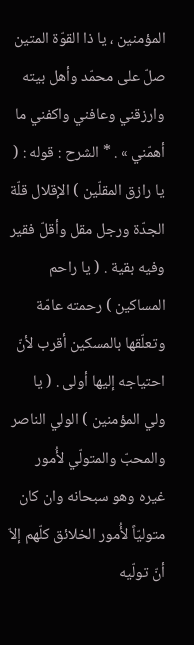المؤمنين ، يا ذا القوّة المتين صلّ على محمّد وأهل بيته وارزقني وعافني واكفني ما أهمّني » . * الشرح : قوله : ( يا رازق المقلّين ) الإقلال قلّة الجدّة ورجل مقل وأقلّ فقير وفيه بقية . ( يا راحم المساكين ) رحمته عامّة وتعلّقها بالمسكين أقرب لأنّ احتياجه إليها أولى . ( يا ولي المؤمنين ) الولي الناصر والمحبّ والمتولّي لأُمور غيره وهو سبحانه وان كان متوليّاً لأُمور الخلائق كلّهم إلاّ أنّ تولّيه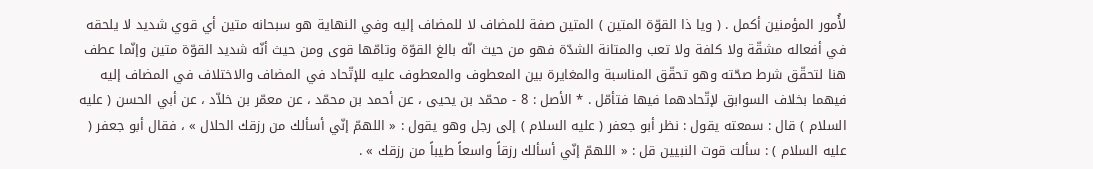لأُمور المؤمنين أكمل . ( ويا ذا القوّة المتين ) المتين صفة للمضاف لا للمضاف إليه وفي النهاية هو سبحانه متين أي قوي شديد لا يلحقه في أفعاله مشقّة ولا كلفة ولا تعب والمتانة الشدّة فهو من حيث انّه بالغ القوّة وتامّها قوى ومن حيث أنّه شديد القوّة متين وإنّما عطف هنا لتحقّق شرط صحّته وهو تحقّق المناسبة والمغايرة بين المعطوف والمعطوف عليه للإتّحاد في المضاف والاختلاف في المضاف إليه فيهما بخلاف السوابق لإتّحادهما فيها فتأمّل . * الأصل : 8 - محمّد بن يحيى ، عن أحمد بن محمّد ، عن معمّر بن خلاّد ، عن أبي الحسن ( عليه السلام ) قال : سمعته يقول : نظر أبو جعفر ( عليه السلام ) إلى رجل وهو يقول : « اللهمّ إنّي أسألك من رزقك الحلال » ، فقال أبو جعفر ( عليه السلام ) : سألت قوت النبيين قل : « اللهمّ إنّي أسألك رزقاً واسعاً طيباً من رزقك » .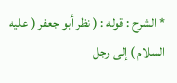* الشرح : قوله : ( نظر أبو جعفر ( عليه السلام ) إلى رجل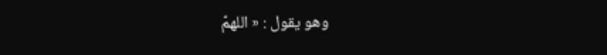وهو يقول : « اللهمّ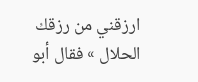ارزقني من رزقك الحلال » فقال أبو